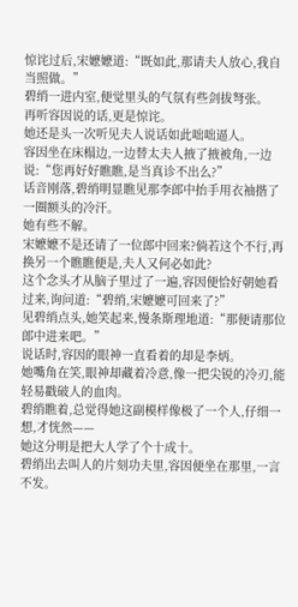惊诧过后,宋嬷嬷道:“既如此,那请夫人放心,我自当照做。”
碧绡一进内室,便觉里头的气氛有些剑拔弩张。
再听容因说的话,更是惊诧。
她还是头一次听见夫人说话如此咄咄逼人。
容因坐在床榻边,一边替太夫人掖了掖被角,一边说:“您再好好瞧瞧,是当真诊不出么?”
话音刚落,碧绡明显瞧见那李郎中抬手用衣袖揩了一圈额头的冷汗。
她有些不解。
宋嬷嬷不是还请了一位郎中回来?倘若这个不行,再换另一个瞧瞧便是,夫人又何必如此?
这个念头才从脑子里过了一遍,容因便恰好朝她看过来,询问道:“碧绡,宋嬷嬷可回来了?”
见碧绡点头,她笑起来,慢条斯理地道:“那便请那位郎中进来吧。”
说话时,容因的眼神一直看着的却是李炳。
她嘴角在笑,眼神却藏着冷意,像一把尖锐的冷刃,能轻易戳破人的血肉。
碧绡瞧着,总觉得她这副模样像极了一个人,仔细一想,才恍然——
她这分明是把大人学了个十成十。
碧绡出去叫人的片刻功夫里,容因便坐在那里,一言不发。